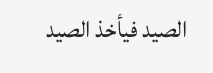الصيد فيأخذ الصيد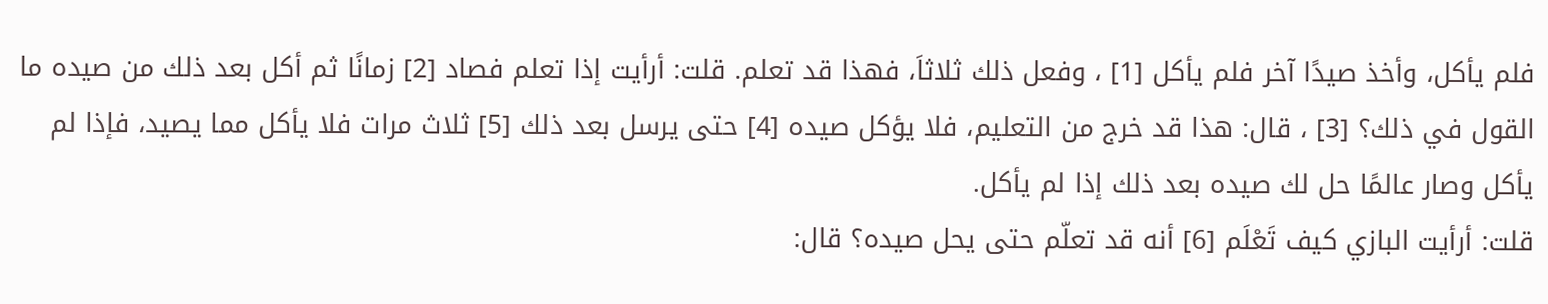فلم يأكل، وأخذ صيدًا آخر فلم يأكل [1] ، وفعل ذلك ثلاثاَ، فهذا قد تعلم. قلت: أرأيت إذا تعلم فصاد [2] زمانًا ثم أكل بعد ذلك من صيده ما القول في ذلك؟ [3] ، قال: هذا قد خرج من التعليم، فلا يؤكل صيده [4] حتى يرسل بعد ذلك [5] ثلاث مرات فلا يأكل مما يصيد، فإذا لم يأكل وصار عالمًا حل لك صيده بعد ذلك إذا لم يأكل.
قلت: أرأيت البازي كيف تَعْلَم [6] أنه قد تعلّم حتى يحل صيده؟ قال: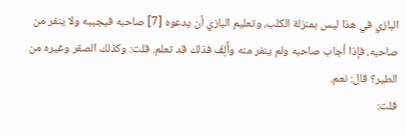البازي في هذا ليس بمنزلة الكلب، وتعليم البازي أن يدعوه [7] صاحبه فيجيبه ولا ينفر من صاحبه، فإذا أجاب صاحبه ولم ينفر منه وأَلِفَ فذلك قد تعلم. قلت: وكذلك الصقر وغيره من الطير؟ قال: نعم.
قلت: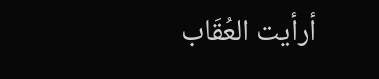أرأيت العُقَاب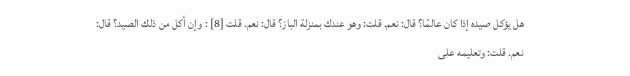هل يؤكل صيده إذا كان عالمًا؟ قال: نعم. قلت: وهو عندك بمنزلة الباز؟ قال: نعم. قلت [8] : وإن أكل من ذلك الصيد؟ قال: نعم. قلت: وتعليمه على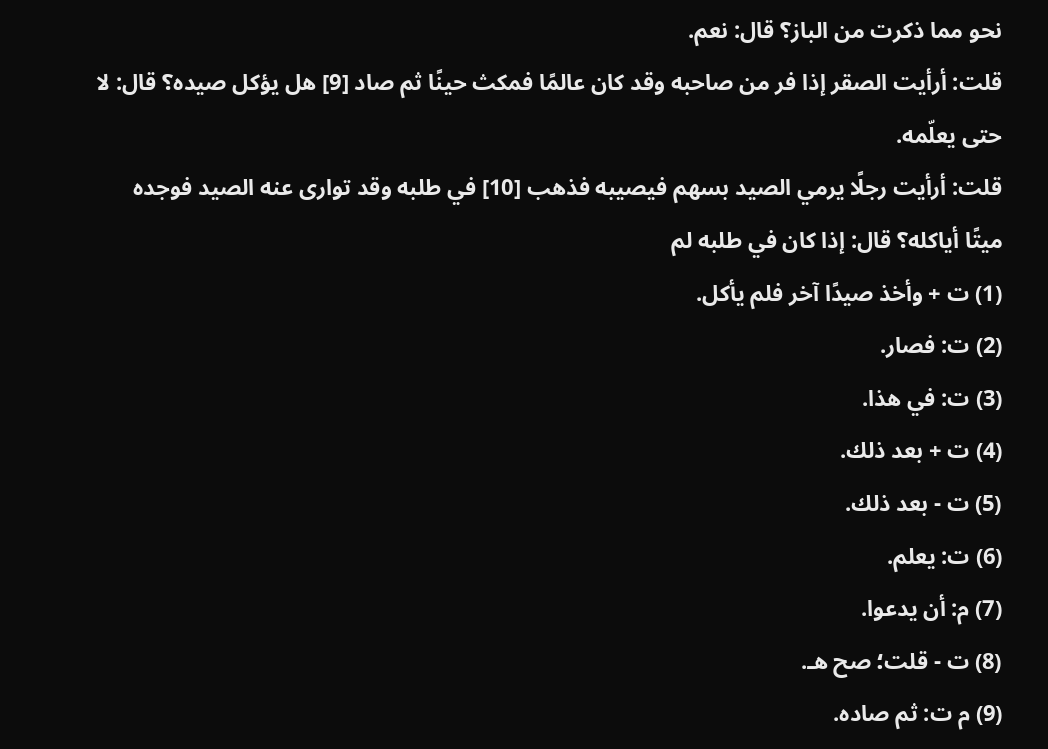نحو مما ذكرت من الباز؟ قال: نعم.
قلت: أرأيت الصقر إذا فر من صاحبه وقد كان عالمًا فمكث حينًا ثم صاد [9] هل يؤكل صيده؟ قال: لا حتى يعلّمه.
قلت: أرأيت رجلًا يرمي الصيد بسهم فيصيبه فذهب [10] في طلبه وقد توارى عنه الصيد فوجده ميتًا أياكله؟ قال: إذا كان في طلبه لم
(1) ت + وأخذ صيدًا آخر فلم يأكل.
(2) ت: فصار.
(3) ت: في هذا.
(4) ت + بعد ذلك.
(5) ت - بعد ذلك.
(6) ت: يعلم.
(7) م: أن يدعوا.
(8) ت - قلت؛ صح هـ.
(9) م ت: ثم صاده.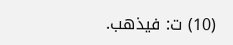(10) ت: فيذهب.